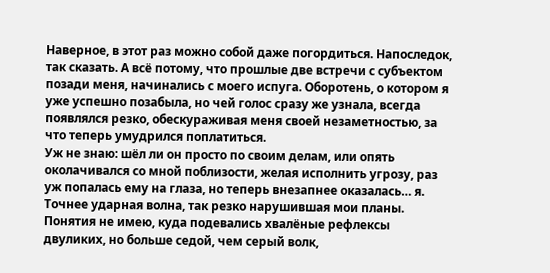Наверное, в этот раз можно собой даже погордиться. Напоследок, так сказать. А всё потому, что прошлые две встречи с субъектом позади меня, начинались с моего испуга. Оборотень, о котором я уже успешно позабыла, но чей голос сразу же узнала, всегда появлялся резко, обескураживая меня своей незаметностью, за что теперь умудрился поплатиться.
Уж не знаю: шёл ли он просто по своим делам, или опять околачивался со мной поблизости, желая исполнить угрозу, раз уж попалась ему на глаза, но теперь внезапнее оказалась… я. Точнее ударная волна, так резко нарушившая мои планы. Понятия не имею, куда подевались хвалёные рефлексы двуликих, но больше седой, чем серый волк,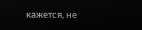кажется, не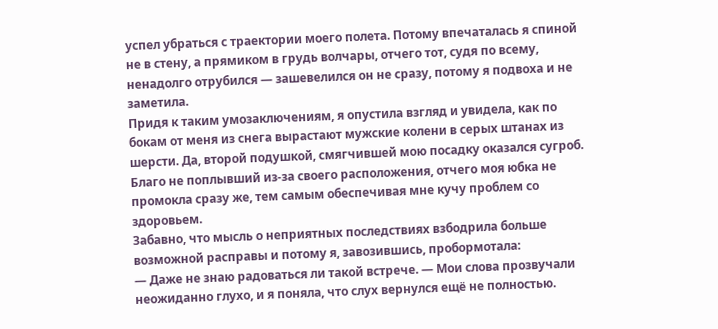успел убраться с траектории моего полета. Потому впечаталась я спиной не в стену, а прямиком в грудь волчары, отчего тот, судя по всему, ненадолго отрубился — зашевелился он не сразу, потому я подвоха и не заметила.
Придя к таким умозаключениям, я опустила взгляд и увидела, как по бокам от меня из снега вырастают мужские колени в серых штанах из шерсти. Да, второй подушкой, смягчившей мою посадку оказался сугроб. Благо не поплывший из-за своего расположения, отчего моя юбка не промокла сразу же, тем самым обеспечивая мне кучу проблем со здоровьем.
Забавно, что мысль о неприятных последствиях взбодрила больше возможной расправы и потому я, завозившись, пробормотала:
— Даже не знаю радоваться ли такой встрече. — Мои слова прозвучали неожиданно глухо, и я поняла, что слух вернулся ещё не полностью.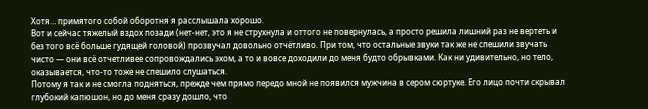Хотя… примятого собой оборотня я расслышала хорошо.
Вот и сейчас тяжелый вздох позади (нет-нет, это я не струхнула и оттого не повернулась, а просто решила лишний раз не вертеть и без того всё больше гудящей головой) прозвучал довольно отчётливо. При том, что остальные звуки так же не спешили звучать чисто — они всё отчетливее сопровождались эхом, а то и вовсе доходили до меня будто обрывками. Как ни удивительно, но тело, оказывается, что-то тоже не спешило слушаться.
Потому я так и не смогла подняться, прежде чем прямо передо мной не появился мужчина в сером сюртуке. Его лицо почти скрывал глубокий капюшон, но до меня сразу дошло, что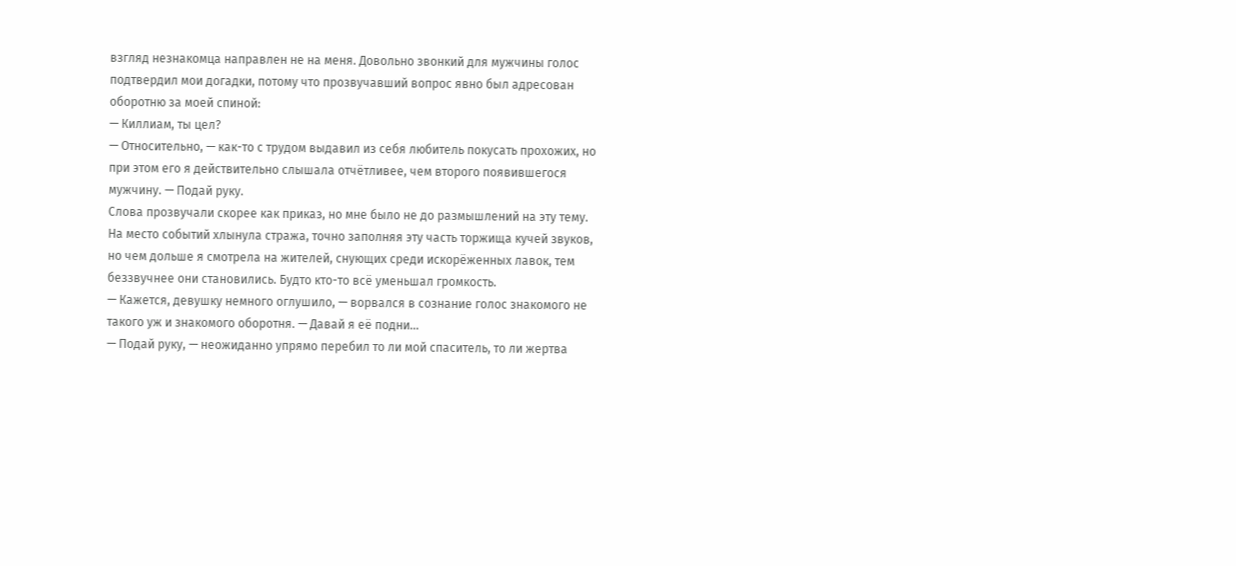взгляд незнакомца направлен не на меня. Довольно звонкий для мужчины голос подтвердил мои догадки, потому что прозвучавший вопрос явно был адресован оборотню за моей спиной:
— Киллиам, ты цел?
— Относительно, — как-то с трудом выдавил из себя любитель покусать прохожих, но при этом его я действительно слышала отчётливее, чем второго появившегося мужчину. — Подай руку.
Слова прозвучали скорее как приказ, но мне было не до размышлений на эту тему. На место событий хлынула стража, точно заполняя эту часть торжища кучей звуков, но чем дольше я смотрела на жителей, снующих среди искорёженных лавок, тем беззвучнее они становились. Будто кто-то всё уменьшал громкость.
— Кажется, девушку немного оглушило, — ворвался в сознание голос знакомого не такого уж и знакомого оборотня. — Давай я её подни…
— Подай руку, — неожиданно упрямо перебил то ли мой спаситель, то ли жертва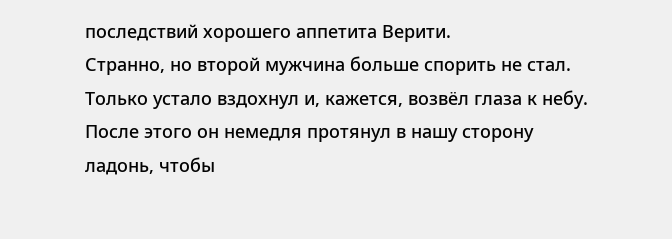последствий хорошего аппетита Верити.
Странно, но второй мужчина больше спорить не стал. Только устало вздохнул и, кажется, возвёл глаза к небу. После этого он немедля протянул в нашу сторону ладонь, чтобы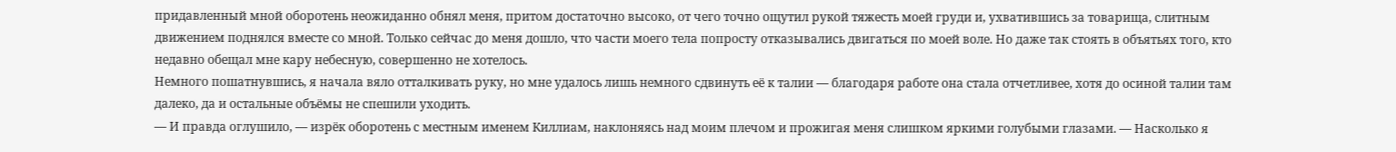придавленный мной оборотень неожиданно обнял меня, притом достаточно высоко, от чего точно ощутил рукой тяжесть моей груди и, ухватившись за товарища, слитным движением поднялся вместе со мной. Только сейчас до меня дошло, что части моего тела попросту отказывались двигаться по моей воле. Но даже так стоять в объятьях того, кто недавно обещал мне кару небесную, совершенно не хотелось.
Немного пошатнувшись, я начала вяло отталкивать руку, но мне удалось лишь немного сдвинуть её к талии — благодаря работе она стала отчетливее, хотя до осиной талии там далеко, да и остальные объёмы не спешили уходить.
— И правда оглушило, — изрёк оборотень с местным именем Киллиам, наклоняясь над моим плечом и прожигая меня слишком яркими голубыми глазами. — Насколько я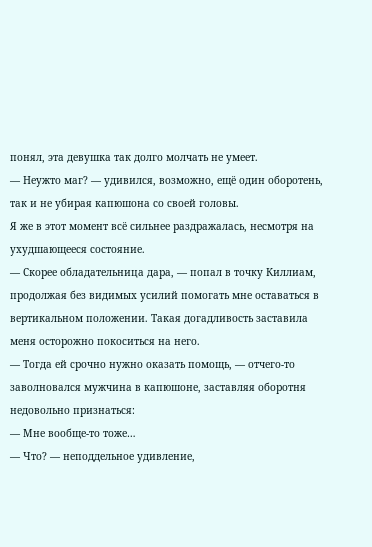понял, эта девушка так долго молчать не умеет.
— Неужто маг? — удивился, возможно, ещё один оборотень, так и не убирая капюшона со своей головы.
Я же в этот момент всё сильнее раздражалась, несмотря на ухудшающееся состояние.
— Скорее обладательница дара, — попал в точку Киллиам, продолжая без видимых усилий помогать мне оставаться в вертикальном положении. Такая догадливость заставила меня осторожно покоситься на него.
— Тогда ей срочно нужно оказать помощь, — отчего-то заволновался мужчина в капюшоне, заставляя оборотня недовольно признаться:
— Мне вообще-то тоже…
— Что? — неподдельное удивление,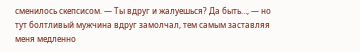сменилось скепсисом. — Ты вдруг и жалуешься? Да быть…, — но тут болтливый мужчина вдруг замолчал, тем самым заставляя меня медленно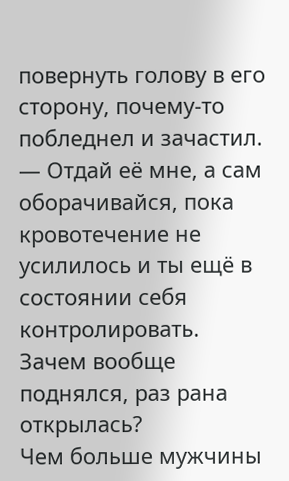повернуть голову в его сторону, почему-то побледнел и зачастил. — Отдай её мне, а сам оборачивайся, пока кровотечение не усилилось и ты ещё в состоянии себя контролировать. Зачем вообще поднялся, раз рана открылась?
Чем больше мужчины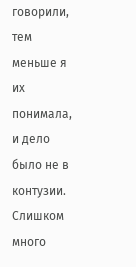говорили, тем меньше я их понимала, и дело было не в контузии. Слишком много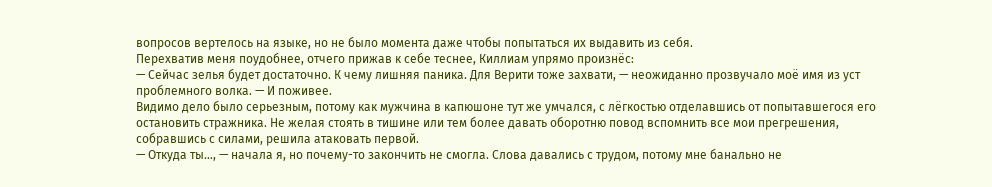вопросов вертелось на языке, но не было момента даже чтобы попытаться их выдавить из себя.
Перехватив меня поудобнее, отчего прижав к себе теснее, Киллиам упрямо произнёс:
— Сейчас зелья будет достаточно. К чему лишняя паника. Для Верити тоже захвати, — неожиданно прозвучало моё имя из уст проблемного волка. — И поживее.
Видимо дело было серьезным, потому как мужчина в капюшоне тут же умчался, с лёгкостью отделавшись от попытавшегося его остановить стражника. Не желая стоять в тишине или тем более давать оборотню повод вспомнить все мои прегрешения, собравшись с силами, решила атаковать первой.
— Откуда ты…, — начала я, но почему-то закончить не смогла. Слова давались с трудом, потому мне банально не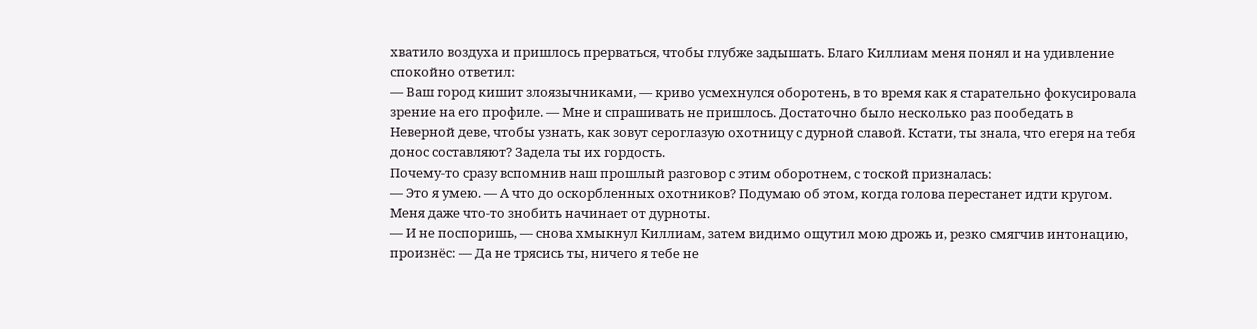хватило воздуха и пришлось прерваться, чтобы глубже задышать. Благо Киллиам меня понял и на удивление спокойно ответил:
— Ваш город кишит злоязычниками, — криво усмехнулся оборотень, в то время как я старательно фокусировала зрение на его профиле. — Мне и спрашивать не пришлось. Достаточно было несколько раз пообедать в Неверной деве, чтобы узнать, как зовут сероглазую охотницу с дурной славой. Кстати, ты знала, что егеря на тебя донос составляют? Задела ты их гордость.
Почему-то сразу вспомнив наш прошлый разговор с этим оборотнем, с тоской призналась:
— Это я умею. — А что до оскорбленных охотников? Подумаю об этом, когда голова перестанет идти кругом. Меня даже что-то знобить начинает от дурноты.
— И не поспоришь, — снова хмыкнул Киллиам, затем видимо ощутил мою дрожь и, резко смягчив интонацию, произнёс: — Да не трясись ты, ничего я тебе не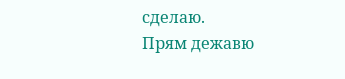сделаю.
Прям дежавю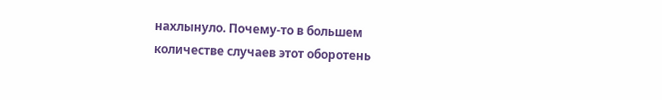нахлынуло. Почему-то в большем количестве случаев этот оборотень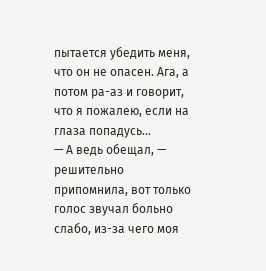пытается убедить меня, что он не опасен. Ага, а потом ра-аз и говорит, что я пожалею, если на глаза попадусь…
— А ведь обещал, — решительно припомнила, вот только голос звучал больно слабо, из-за чего моя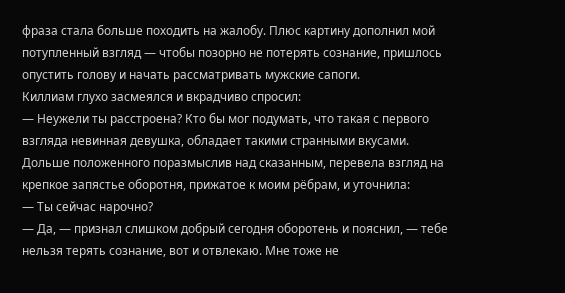фраза стала больше походить на жалобу. Плюс картину дополнил мой потупленный взгляд — чтобы позорно не потерять сознание, пришлось опустить голову и начать рассматривать мужские сапоги.
Киллиам глухо засмеялся и вкрадчиво спросил:
— Неужели ты расстроена? Кто бы мог подумать, что такая с первого взгляда невинная девушка, обладает такими странными вкусами.
Дольше положенного поразмыслив над сказанным, перевела взгляд на крепкое запястье оборотня, прижатое к моим рёбрам, и уточнила:
— Ты сейчас нарочно?
— Да, — признал слишком добрый сегодня оборотень и пояснил, — тебе нельзя терять сознание, вот и отвлекаю. Мне тоже не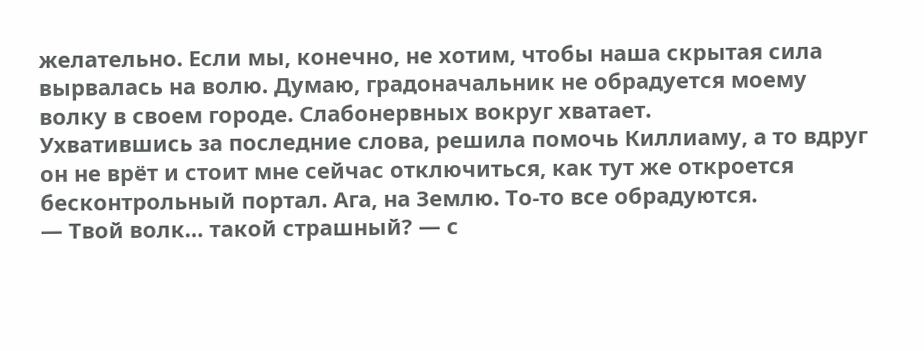желательно. Если мы, конечно, не хотим, чтобы наша скрытая сила вырвалась на волю. Думаю, градоначальник не обрадуется моему волку в своем городе. Слабонервных вокруг хватает.
Ухватившись за последние слова, решила помочь Киллиаму, а то вдруг он не врёт и стоит мне сейчас отключиться, как тут же откроется бесконтрольный портал. Ага, на Землю. То-то все обрадуются.
— Твой волк… такой страшный? — с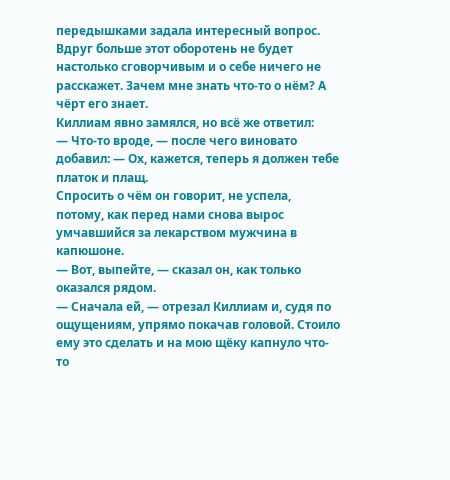передышками задала интересный вопрос. Вдруг больше этот оборотень не будет настолько сговорчивым и о себе ничего не расскажет. Зачем мне знать что-то о нём? А чёрт его знает.
Киллиам явно замялся, но всё же ответил:
— Что-то вроде, — после чего виновато добавил: — Ох, кажется, теперь я должен тебе платок и плащ.
Спросить о чём он говорит, не успела, потому, как перед нами снова вырос умчавшийся за лекарством мужчина в капюшоне.
— Вот, выпейте, — сказал он, как только оказался рядом.
— Сначала ей, — отрезал Киллиам и, судя по ощущениям, упрямо покачав головой. Стоило ему это сделать и на мою щёку капнуло что-то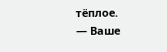тёплое.
— Ваше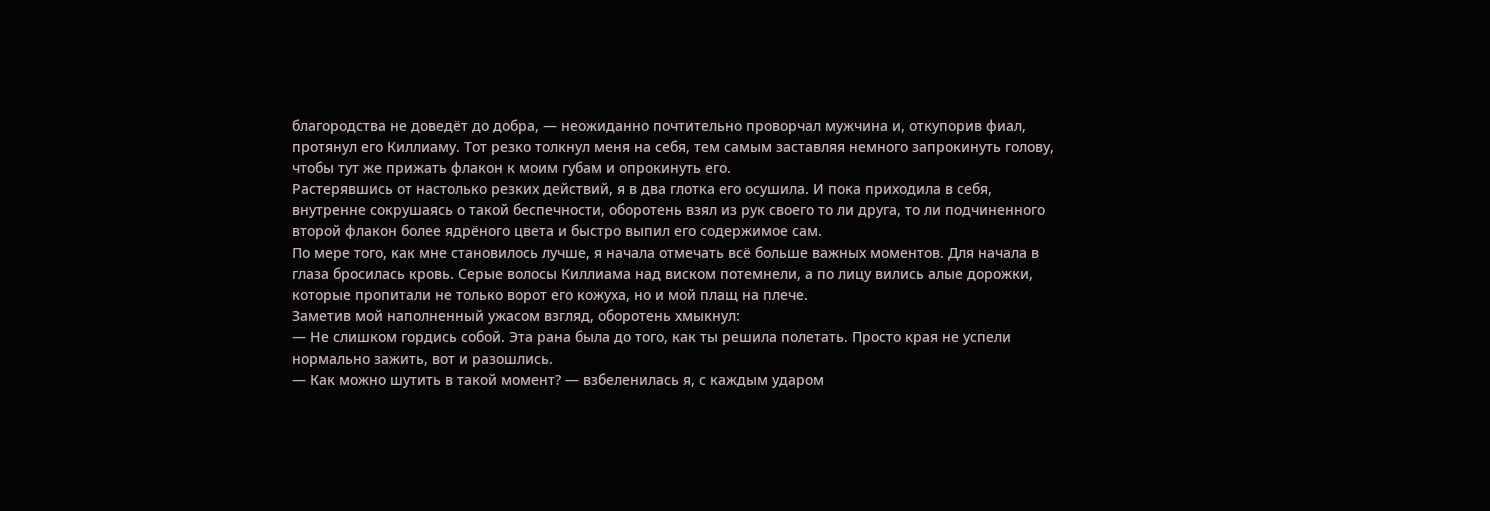благородства не доведёт до добра, — неожиданно почтительно проворчал мужчина и, откупорив фиал, протянул его Киллиаму. Тот резко толкнул меня на себя, тем самым заставляя немного запрокинуть голову, чтобы тут же прижать флакон к моим губам и опрокинуть его.
Растерявшись от настолько резких действий, я в два глотка его осушила. И пока приходила в себя, внутренне сокрушаясь о такой беспечности, оборотень взял из рук своего то ли друга, то ли подчиненного второй флакон более ядрёного цвета и быстро выпил его содержимое сам.
По мере того, как мне становилось лучше, я начала отмечать всё больше важных моментов. Для начала в глаза бросилась кровь. Серые волосы Киллиама над виском потемнели, а по лицу вились алые дорожки, которые пропитали не только ворот его кожуха, но и мой плащ на плече.
Заметив мой наполненный ужасом взгляд, оборотень хмыкнул:
— Не слишком гордись собой. Эта рана была до того, как ты решила полетать. Просто края не успели нормально зажить, вот и разошлись.
— Как можно шутить в такой момент? — взбеленилась я, с каждым ударом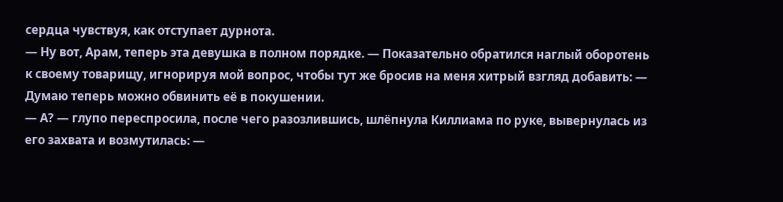сердца чувствуя, как отступает дурнота.
— Ну вот, Арам, теперь эта девушка в полном порядке. — Показательно обратился наглый оборотень к своему товарищу, игнорируя мой вопрос, чтобы тут же бросив на меня хитрый взгляд добавить: — Думаю теперь можно обвинить её в покушении.
— А? — глупо переспросила, после чего разозлившись, шлёпнула Киллиама по руке, вывернулась из его захвата и возмутилась: —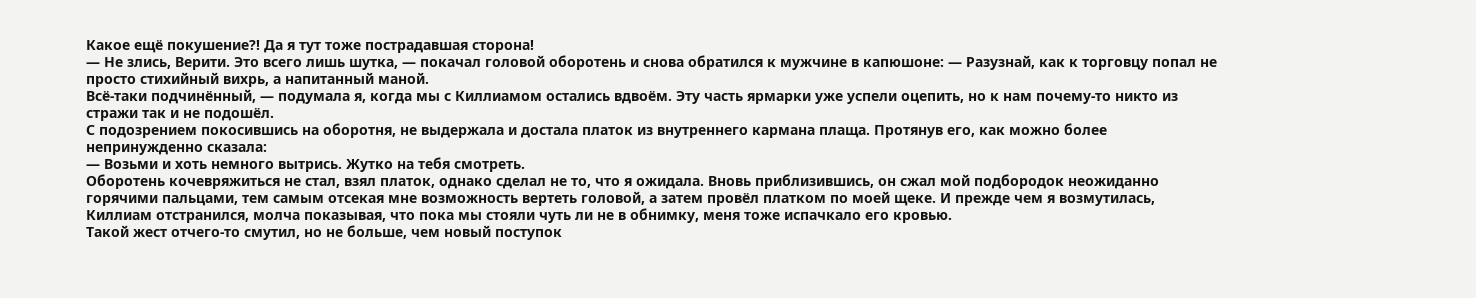Какое ещё покушение?! Да я тут тоже пострадавшая сторона!
— Не злись, Верити. Это всего лишь шутка, — покачал головой оборотень и снова обратился к мужчине в капюшоне: — Разузнай, как к торговцу попал не просто стихийный вихрь, а напитанный маной.
Всё-таки подчинённый, — подумала я, когда мы с Киллиамом остались вдвоём. Эту часть ярмарки уже успели оцепить, но к нам почему-то никто из стражи так и не подошёл.
С подозрением покосившись на оборотня, не выдержала и достала платок из внутреннего кармана плаща. Протянув его, как можно более непринужденно сказала:
— Возьми и хоть немного вытрись. Жутко на тебя смотреть.
Оборотень кочевряжиться не стал, взял платок, однако сделал не то, что я ожидала. Вновь приблизившись, он сжал мой подбородок неожиданно горячими пальцами, тем самым отсекая мне возможность вертеть головой, а затем провёл платком по моей щеке. И прежде чем я возмутилась, Киллиам отстранился, молча показывая, что пока мы стояли чуть ли не в обнимку, меня тоже испачкало его кровью.
Такой жест отчего-то смутил, но не больше, чем новый поступок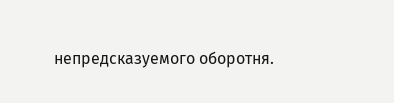непредсказуемого оборотня.